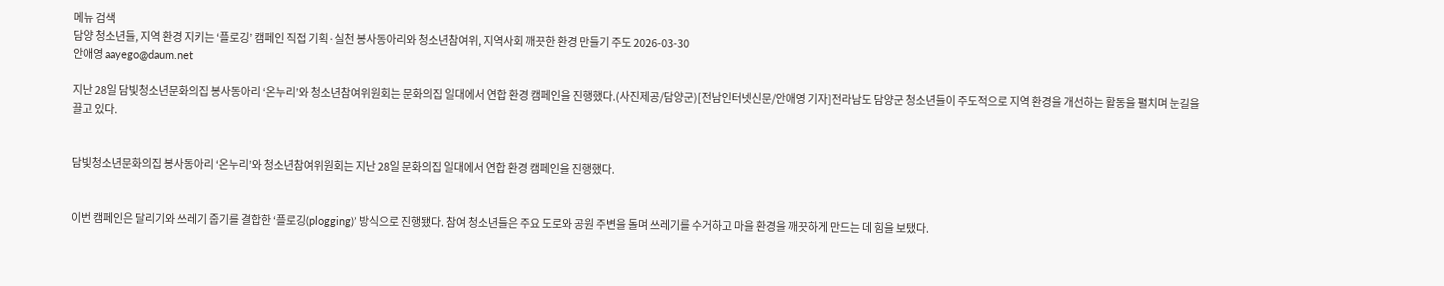메뉴 검색
담양 청소년들, 지역 환경 지키는 ‘플로깅’ 캠페인 직접 기획·실천 봉사동아리와 청소년참여위, 지역사회 깨끗한 환경 만들기 주도 2026-03-30
안애영 aayego@daum.net

지난 28일 담빛청소년문화의집 봉사동아리 ‘온누리’와 청소년참여위원회는 문화의집 일대에서 연합 환경 캠페인을 진행했다.(사진제공/담양군)[전남인터넷신문/안애영 기자]전라남도 담양군 청소년들이 주도적으로 지역 환경을 개선하는 활동을 펼치며 눈길을 끌고 있다.


담빛청소년문화의집 봉사동아리 ‘온누리’와 청소년참여위원회는 지난 28일 문화의집 일대에서 연합 환경 캠페인을 진행했다.


이번 캠페인은 달리기와 쓰레기 줍기를 결합한 ‘플로깅(plogging)’ 방식으로 진행됐다. 참여 청소년들은 주요 도로와 공원 주변을 돌며 쓰레기를 수거하고 마을 환경을 깨끗하게 만드는 데 힘을 보탰다.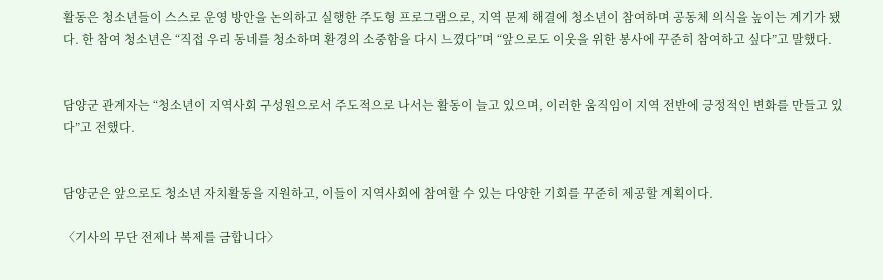활동은 청소년들이 스스로 운영 방안을 논의하고 실행한 주도형 프로그램으로, 지역 문제 해결에 청소년이 참여하며 공동체 의식을 높이는 계기가 됐다. 한 참여 청소년은 “직접 우리 동네를 청소하며 환경의 소중함을 다시 느꼈다”며 “앞으로도 이웃을 위한 봉사에 꾸준히 참여하고 싶다”고 말했다.


담양군 관계자는 “청소년이 지역사회 구성원으로서 주도적으로 나서는 활동이 늘고 있으며, 이러한 움직임이 지역 전반에 긍정적인 변화를 만들고 있다”고 전했다.


담양군은 앞으로도 청소년 자치활동을 지원하고, 이들이 지역사회에 참여할 수 있는 다양한 기회를 꾸준히 제공할 계획이다.

〈기사의 무단 전제나 복제를 금합니다〉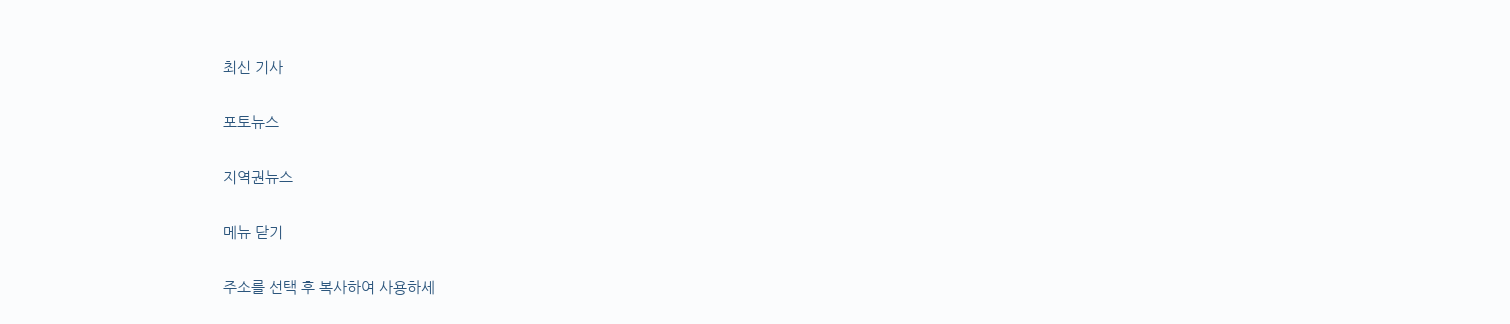최신 기사

포토뉴스

지역권뉴스

메뉴 닫기

주소를 선택 후 복사하여 사용하세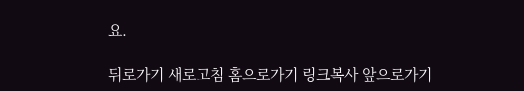요.

뒤로가기 새로고침 홈으로가기 링크복사 앞으로가기